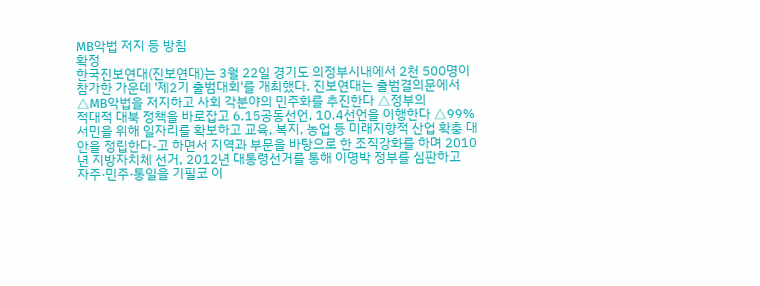MB악법 저지 등 방침
확정
한국진보연대(진보연대)는 3월 22일 경기도 의정부시내에서 2천 500명이 참가한 가운데 '제2기 출범대회'를 개최했다. 진보연대는 출범결의문에서 △MB악법을 저지하고 사회 각분야의 민주화를 추진한다 △정부의
적대적 대북 정책을 바로잡고 6.15공동선언, 10.4선언을 이행한다 △99% 서민을 위해 일자리를 확보하고 교육, 복지, 농업 등 미래지향적 산업 확충 대안을 정립한다-고 하면서 지역과 부문을 바탕으로 한 조직강화를 하며 2010년 지방자치체 선거, 2012년 대통령선거를 통해 이명박 정부를 심판하고
자주·민주·통일을 기필코 이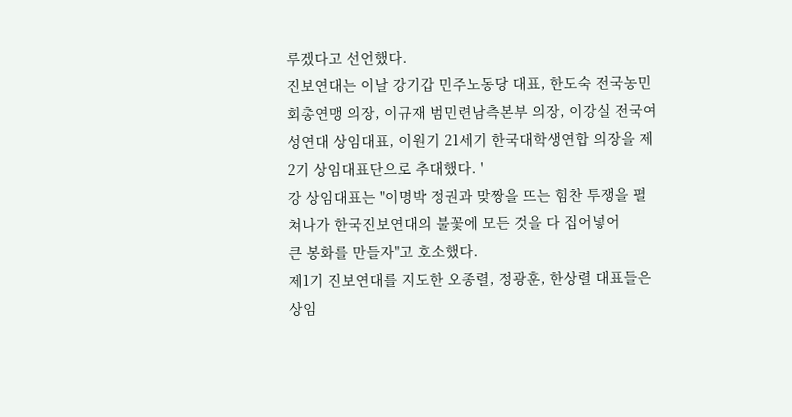루겠다고 선언했다.
진보연대는 이날 강기갑 민주노동당 대표, 한도숙 전국농민회총연맹 의장, 이규재 범민련남측본부 의장, 이강실 전국여성연대 상임대표, 이원기 21세기 한국대학생연합 의장을 제2기 상임대표단으로 추대했다. '
강 상임대표는 "이명박 정권과 맞짱을 뜨는 힘찬 투쟁을 펼쳐나가 한국진보연대의 불꽃에 모든 것을 다 집어넣어
큰 봉화를 만들자"고 호소했다.
제1기 진보연대를 지도한 오종렬, 정광훈, 한상렬 대표들은 상임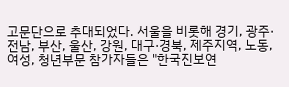고문단으로 추대되었다. 서울을 비롯해 경기, 광주·전남, 부산, 울산, 강원, 대구·경북, 제주지역, 노동, 여성, 청년부문 참가자들은 "한국진보연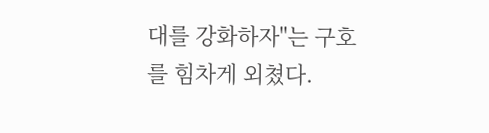대를 강화하자"는 구호를 힘차게 외쳤다.